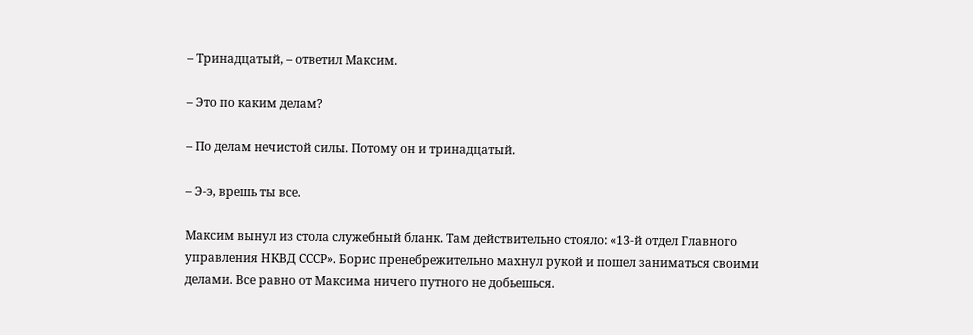– Тринадцатый, – ответил Максим.

– Это по каким делам?

– По делам нечистой силы. Потому он и тринадцатый.

– Э-э, врешь ты все.

Максим вынул из стола служебный бланк. Там действительно стояло: «13-й отдел Главного управления НКВД СССР». Борис пренебрежительно махнул рукой и пошел заниматься своими делами. Все равно от Максима ничего путного не добьешься.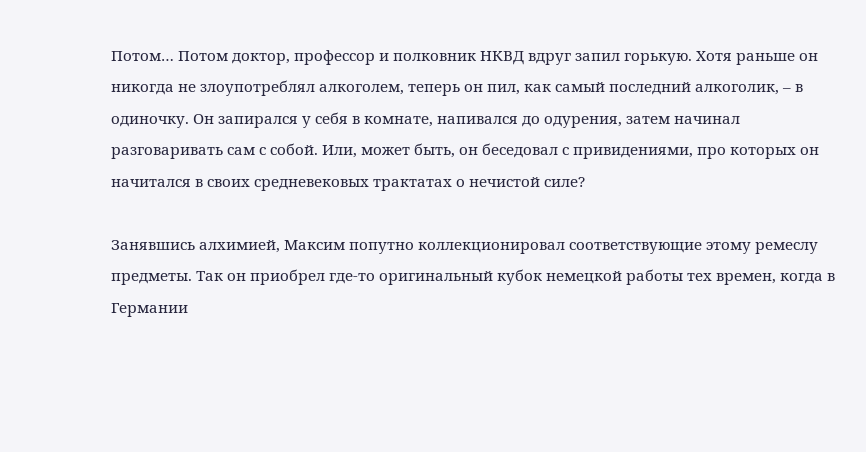Потом… Потом доктор, профессор и полковник НКВД вдруг запил горькую. Хотя раньше он никогда не злоупотреблял алкоголем, теперь он пил, как самый последний алкоголик, – в одиночку. Он запирался у себя в комнате, напивался до одурения, затем начинал разговаривать сам с собой. Или, может быть, он беседовал с привидениями, про которых он начитался в своих средневековых трактатах о нечистой силе?

Занявшись алхимией, Максим попутно коллекционировал соответствующие этому ремеслу предметы. Так он приобрел где-то оригинальный кубок немецкой работы тех времен, когда в Германии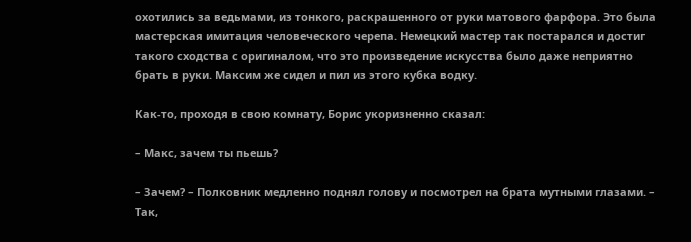охотились за ведьмами, из тонкого, раскрашенного от руки матового фарфора. Это была мастерская имитация человеческого черепа. Немецкий мастер так постарался и достиг такого сходства с оригиналом, что это произведение искусства было даже неприятно брать в руки. Максим же сидел и пил из этого кубка водку.

Как-то, проходя в свою комнату, Борис укоризненно сказал:

– Макс, зачем ты пьешь?

– Зачем? – Полковник медленно поднял голову и посмотрел на брата мутными глазами. – Так,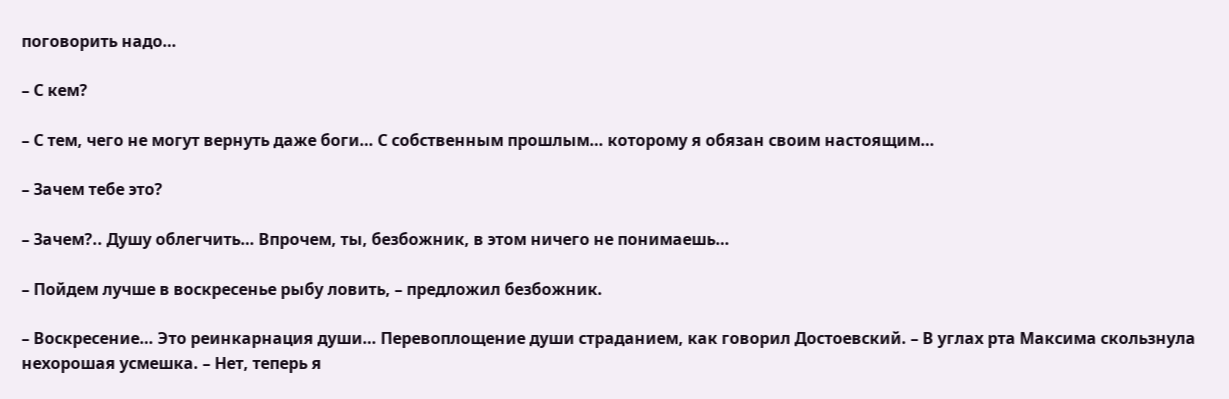поговорить надо…

– С кем?

– С тем, чего не могут вернуть даже боги… С собственным прошлым… которому я обязан своим настоящим…

– Зачем тебе это?

– Зачем?.. Душу облегчить… Впрочем, ты, безбожник, в этом ничего не понимаешь…

– Пойдем лучше в воскресенье рыбу ловить, – предложил безбожник.

– Воскресение… Это реинкарнация души… Перевоплощение души страданием, как говорил Достоевский. – В углах рта Максима скользнула нехорошая усмешка. – Нет, теперь я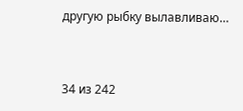другую рыбку вылавливаю…



34 из 242